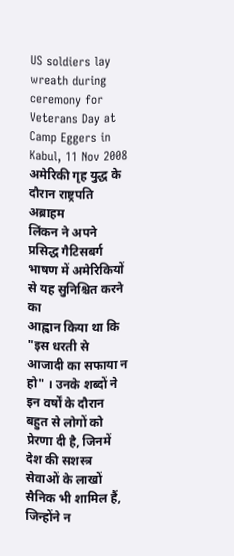US soldiers lay wreath during ceremony for Veterans Day at Camp Eggers in Kabul, 11 Nov 2008
अमेरिकी गृह युद्ध के दौरान राष्ट्रपति अब्राहम
लिंकन ने अपने प्रसिद्ध गैटिसबर्ग भाषण में अमेरिकियों से यह सुनिश्चित करने का
आह्वान किया था कि "इस धरती से आजादी का सफाया न हो" । उनके शब्दों ने इन वर्षों के दौरान बहुत से लोगों को प्रेरणा दी है, जिनमें
देश की सशस्त्र सेवाओं के लाखों सैनिक भी शामिल हैं, जिन्होंने न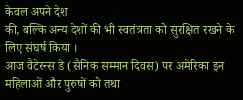केवल अपने देश
की, बल्कि अन्य देशों की भी स्वतंत्रता को सुरक्षित रखने के लिए संघर्ष किया ।
आज वैटेरन्स डे (सैनिक सम्मान दिवस) पर अमेरिका इन
महिलाओं और पुरुषों को तथा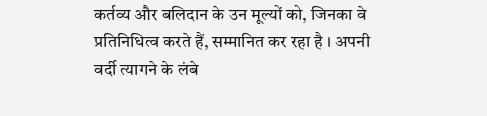कर्तव्य और बलिदान के उन मूल्यों को, जिनका वे
प्रतिनिधित्व करते हैं, सम्मानित कर रहा है । अपनी वर्दी त्यागने के लंबे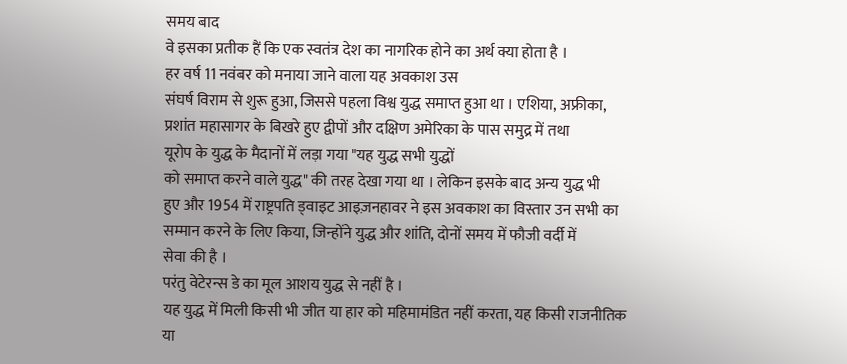समय बाद
वे इसका प्रतीक हैं कि एक स्वतंत्र देश का नागरिक होने का अर्थ क्या होता है ।
हर वर्ष 11 नवंबर को मनाया जाने वाला यह अवकाश उस
संघर्ष विराम से शुरू हुआ, जिससे पहला विश्व युद्ध समाप्त हुआ था । एशिया, अफ्रीका,
प्रशांत महासागर के बिखरे हुए द्वीपों और दक्षिण अमेरिका के पास समुद्र में तथा
यूरोप के युद्ध के मैदानों में लड़ा गया "यह युद्ध सभी युद्धों
को समाप्त करने वाले युद्ध" की तरह देखा गया था । लेकिन इसके बाद अन्य युद्ध भी
हुए और 1954 में राष्ट्रपति ड्वाइट आइज़नहावर ने इस अवकाश का विस्तार उन सभी का
सम्मान करने के लिए किया, जिन्होंने युद्ध और शांति, दोनों समय में फौजी वर्दी में
सेवा की है ।
परंतु वेटेरन्स डे का मूल आशय युद्ध से नहीं है ।
यह युद्ध में मिली किसी भी जीत या हार को महिमामंडित नहीं करता, यह किसी राजनीतिक
या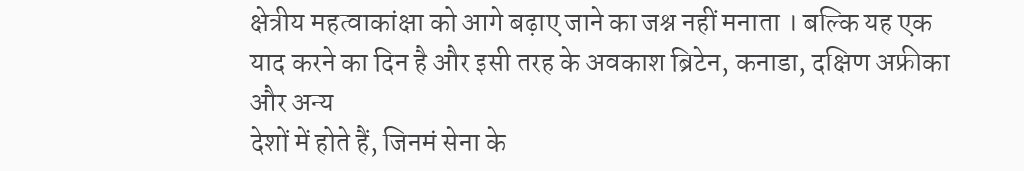क्षेत्रीय महत्वाकांक्षा को आगे बढ़ाए जाने का जश्न नहीं मनाता । बल्कि यह एक
याद करने का दिन है और इसी तरह के अवकाश ब्रिटेन, कनाडा, दक्षिण अफ्रीका और अन्य
देशों में होते हैं, जिनमं सेना के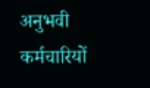अनुभवी कर्मचारियों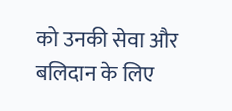को उनकी सेवा और बलिदान के लिए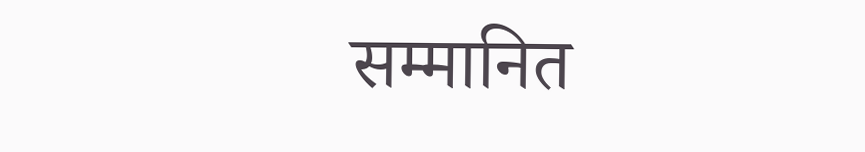सम्मानित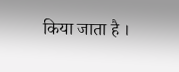किया जाता है ।